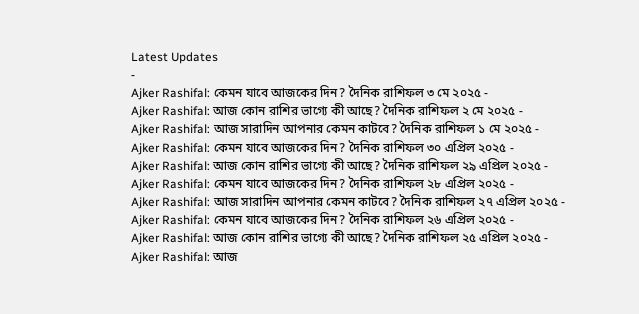Latest Updates
-
Ajker Rashifal: কেমন যাবে আজকের দিন? দৈনিক রাশিফল ৩ মে ২০২৫ -
Ajker Rashifal: আজ কোন রাশির ভাগ্যে কী আছে? দৈনিক রাশিফল ২ মে ২০২৫ -
Ajker Rashifal: আজ সারাদিন আপনার কেমন কাটবে? দৈনিক রাশিফল ১ মে ২০২৫ -
Ajker Rashifal: কেমন যাবে আজকের দিন? দৈনিক রাশিফল ৩০ এপ্রিল ২০২৫ -
Ajker Rashifal: আজ কোন রাশির ভাগ্যে কী আছে? দৈনিক রাশিফল ২৯ এপ্রিল ২০২৫ -
Ajker Rashifal: কেমন যাবে আজকের দিন? দৈনিক রাশিফল ২৮ এপ্রিল ২০২৫ -
Ajker Rashifal: আজ সারাদিন আপনার কেমন কাটবে? দৈনিক রাশিফল ২৭ এপ্রিল ২০২৫ -
Ajker Rashifal: কেমন যাবে আজকের দিন? দৈনিক রাশিফল ২৬ এপ্রিল ২০২৫ -
Ajker Rashifal: আজ কোন রাশির ভাগ্যে কী আছে? দৈনিক রাশিফল ২৫ এপ্রিল ২০২৫ -
Ajker Rashifal: আজ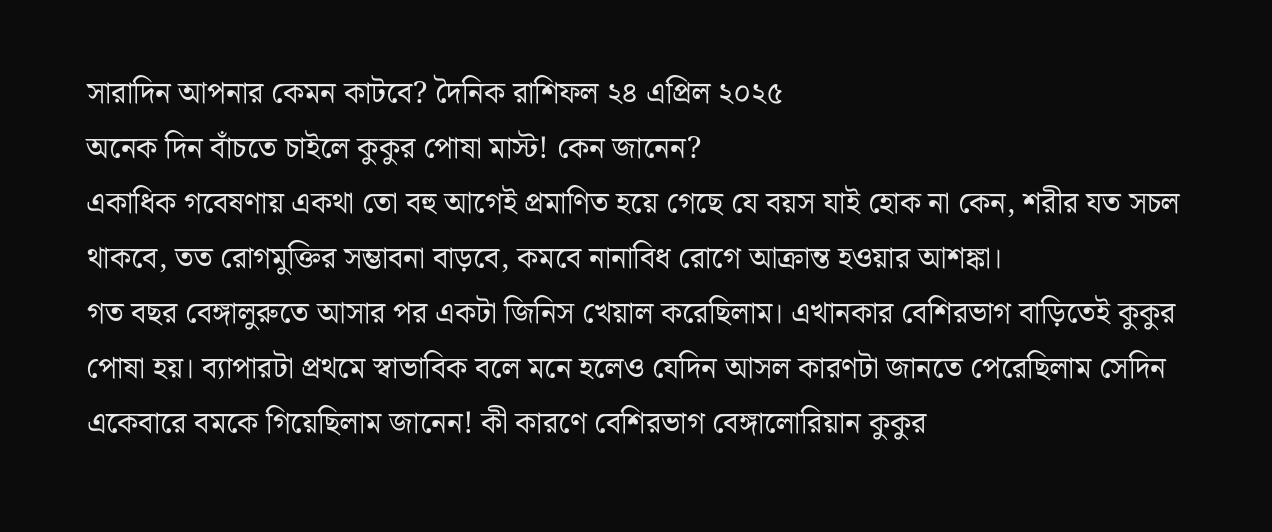সারাদিন আপনার কেমন কাটবে? দৈনিক রাশিফল ২৪ এপ্রিল ২০২৫
অনেক দিন বাঁচতে চাইলে কুকুর পোষা মাস্ট! কেন জানেন?
একাধিক গবেষণায় একথা তো বহু আগেই প্রমাণিত হয়ে গেছে যে বয়স যাই হোক না কেন, শরীর যত সচল থাকবে, তত রোগমুক্তির সম্ভাবনা বাড়বে, কমবে নানাবিধ রোগে আক্রান্ত হওয়ার আশঙ্কা।
গত বছর বেঙ্গালুরুতে আসার পর একটা জিনিস খেয়াল করেছিলাম। এখানকার বেশিরভাগ বাড়িতেই কুকুর পোষা হয়। ব্যাপারটা প্রথমে স্বাভাবিক বলে মনে হলেও যেদিন আসল কারণটা জানতে পেরেছিলাম সেদিন একেবারে বমকে গিয়েছিলাম জানেন! কী কারণে বেশিরভাগ বেঙ্গালোরিয়ান কুকুর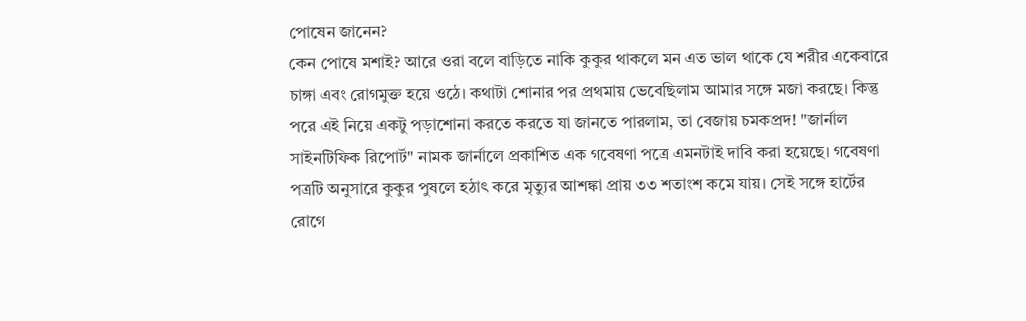পোষেন জানেন?
কেন পোষে মশাই? আরে ওরা বলে বাড়িতে নাকি কুকুর থাকলে মন এত ভাল থাকে যে শরীর একেবারে চাঙ্গা এবং রোগমুক্ত হয়ে ওঠে। কথাটা শোনার পর প্রথমায় ভেবেছিলাম আমার সঙ্গে মজা করছে। কিন্তু পরে এই নিয়ে একটু পড়াশোনা করতে করতে যা জানতে পারলাম, তা বেজায় চমকপ্রদ! "জার্নাল সাইনটিফিক রিপোর্ট" নামক জার্নালে প্রকাশিত এক গবেষণা পত্রে এমনটাই দাবি করা হয়েছে। গবেষণা পত্রটি অনুসারে কুকুর পুষলে হঠাৎ করে মৃত্যুর আশঙ্কা প্রায় ৩৩ শতাংশ কমে যায়। সেই সঙ্গে হার্টের রোগে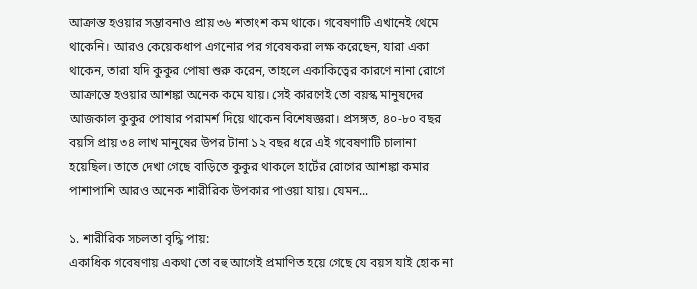আক্রান্ত হওয়ার সম্ভাবনাও প্রায় ৩৬ শতাংশ কম থাকে। গবেষণাটি এখানেই থেমে থাকেনি। আরও কেয়েকধাপ এগনোর পর গবেষকরা লক্ষ করেছেন, যারা একা থাকেন, তারা যদি কুকুর পোষা শুরু করেন, তাহলে একাকিত্বের কারণে নানা রোগে আক্রান্তে হওয়ার আশঙ্কা অনেক কমে যায়। সেই কারণেই তো বয়স্ক মানুষদের আজকাল কুকুর পোষার পরামর্শ দিয়ে থাকেন বিশেষজ্ঞরা। প্রসঙ্গত, ৪০-৮০ বছর বয়সি প্রায় ৩৪ লাখ মানুষের উপর টানা ১২ বছর ধরে এই গবেষণাটি চালানা হয়েছিল। তাতে দেখা গেছে বাড়িতে কুকুর থাকলে হার্টের রোগের আশঙ্কা কমার পাশাপাশি আরও অনেক শারীরিক উপকার পাওয়া যায়। যেমন...

১. শারীরিক সচলতা বৃদ্ধি পায়:
একাধিক গবেষণায় একথা তো বহু আগেই প্রমাণিত হয়ে গেছে যে বয়স যাই হোক না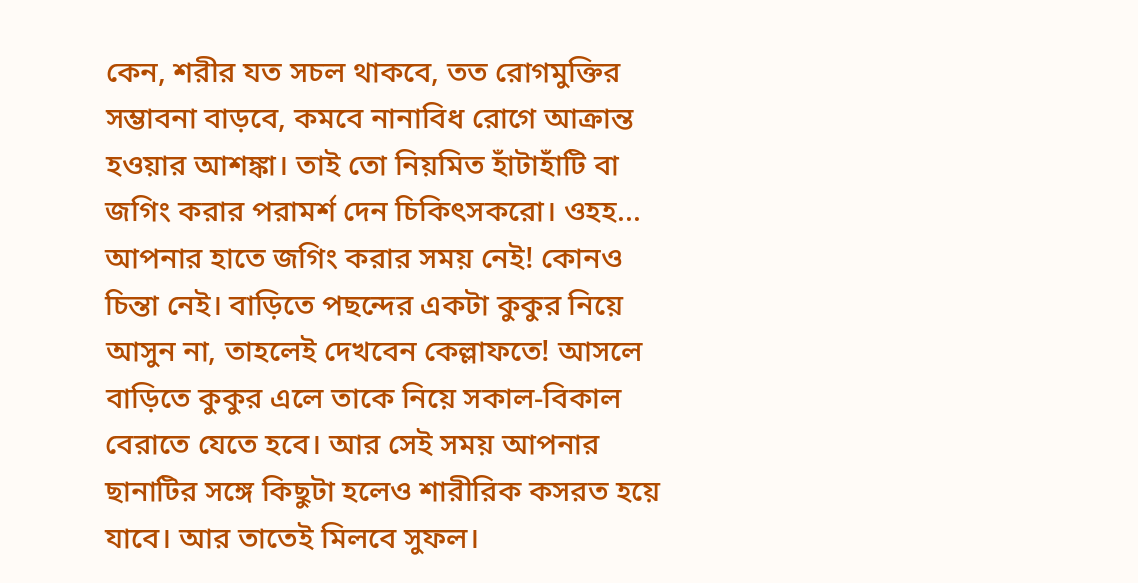কেন, শরীর যত সচল থাকবে, তত রোগমুক্তির সম্ভাবনা বাড়বে, কমবে নানাবিধ রোগে আক্রান্ত হওয়ার আশঙ্কা। তাই তো নিয়মিত হাঁটাহাঁটি বা জগিং করার পরামর্শ দেন চিকিৎসকরো। ওহহ... আপনার হাতে জগিং করার সময় নেই! কোনও চিন্তা নেই। বাড়িতে পছন্দের একটা কুকুর নিয়ে আসুন না, তাহলেই দেখবেন কেল্লাফতে! আসলে বাড়িতে কুকুর এলে তাকে নিয়ে সকাল-বিকাল বেরাতে যেতে হবে। আর সেই সময় আপনার ছানাটির সঙ্গে কিছুটা হলেও শারীরিক কসরত হয়ে যাবে। আর তাতেই মিলবে সুফল।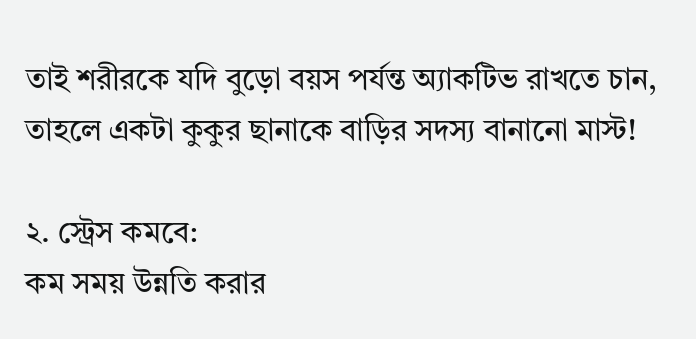তাই শরীরকে যদি বুড়ো বয়স পর্যন্ত অ্যাকটিভ রাখতে চান, তাহলে একটা কুকুর ছানাকে বাড়ির সদস্য বানানো মাস্ট!

২. স্ট্রেস কমবে:
কম সময় উন্নতি করার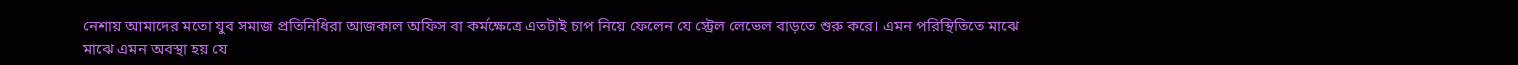নেশায় আমাদের মতো যুব সমাজ প্রতিনিধিরা আজকাল অফিস বা কর্মক্ষেত্রে এতটাই চাপ নিয়ে ফেলেন যে স্ট্রেল লেভেল বাড়তে শুরু করে। এমন পরিস্থিতিতে মাঝে মাঝে এমন অবস্থা হয় যে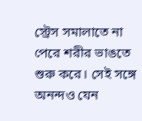স্ট্রেস সমালাতে না পেরে শরীর ভাঙতে শুরু করে। সেই সঙ্গে অনন্দও যেন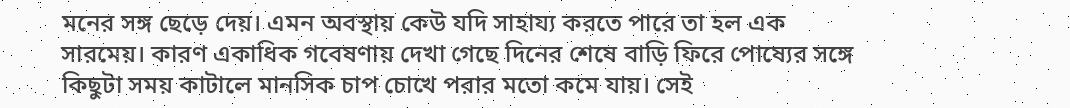মনের সঙ্গ ছেড়ে দেয়। এমন অবস্থায় কেউ যদি সাহায্য করতে পারে তা হল এক সারমেয়। কারণ একাধিক গবেষণায় দেখা গেছে দিনের শেষে বাড়ি ফিরে পোষ্যের সঙ্গে কিছুটা সময় কাটালে মানসিক চাপ চোখে পরার মতো কমে যায়। সেই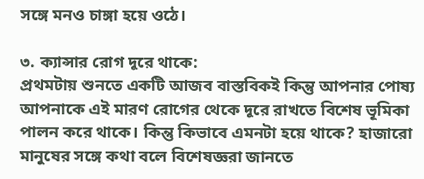সঙ্গে মনও চাঙ্গা হয়ে ওঠে।

৩. ক্যান্সার রোগ দূরে থাকে:
প্রথমটায় শুনতে একটি আজব বাস্তবিকই কিন্তু আপনার পোষ্য আপনাকে এই মারণ রোগের থেকে দূরে রাখতে বিশেষ ভূমিকা পালন করে থাকে। কিন্তু কিভাবে এমনটা হয়ে থাকে? হাজারো মানুষের সঙ্গে কথা বলে বিশেষজ্ঞরা জানতে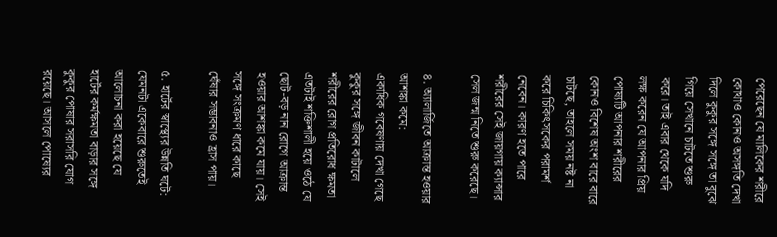পেরেছেন যে মালিকের শরীরে কোথাও কোনও অসঙ্গতি দেখা দিলে কুকুর সঙ্গে সঙ্গে তা বুঝে গিয়ে সেখানে চাটতে শুরু করে। তাই এবার থেকে যদি লক্ষ করেন যে আপনার প্রিয় পোষ্যটি আপনার শরীরের কোনও বিশেষ অংশ বারে বারে চাটছে, তাহলে সময় নষ্ট না করে চিকিৎসকের পরামর্শ নেবেন। কারণ হতে পারে শরীরের সেই জায়গায় ক্যান্সার সেল জন্ম নিতে শুরু করেছে।

৪. অ্যালার্জিতে আক্রান্ত হওয়ার আশঙ্কা কমে:
একাধিক গবেষণায় দেখা গেছে কুকুর সঙ্গে জীবন কাটালে শরীরের রোগ প্রতিরোধ ক্ষমতা এতটাই শক্তিশালী হয়ে ওঠে যে ছোট-বড় নান রোগে আক্রান্ত হওয়ার আশঙ্কা কমে যায়। সেই সঙ্গে সংক্রমণ ধারে কাছে ঘেঁষার সম্ভাবনাও হ্রাস পায়।

৫. হার্টের স্বাস্থ্যের উন্নতি ঘটে:
যেমনটা একেবারে শুরুতেই আলোচনা করা হয়েছে যে হার্টের কর্মক্ষমতা বাড়ার সঙ্গে কুকুর পোষার সরাসরি যোগ রয়েছে। আসলে পোষ্যের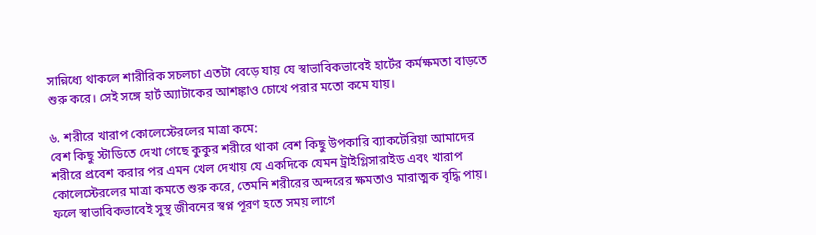সান্নিধ্যে থাকলে শারীরিক সচলচা এতটা বেড়ে যায় যে স্বাভাবিকভাবেই হার্টের কর্মক্ষমতা বাড়তে শুরু করে। সেই সঙ্গে হার্ট অ্যাটাকের আশঙ্কাও চোখে পরার মতো কমে যায়।

৬. শরীরে খারাপ কোলেস্টেরলের মাত্রা কমে:
বেশ কিছু স্টাডিতে দেখা গেছে কুকুর শরীরে থাকা বেশ কিছু উপকারি ব্যাকটেরিয়া আমাদের শরীরে প্রবেশ করার পর এমন খেল দেখায় যে একদিকে যেমন ট্রাইগ্লিসারাইড এবং খারাপ কোলেস্টেরলের মাত্রা কমতে শুরু করে, তেমনি শরীরের অন্দরের ক্ষমতাও মারাত্মক বৃদ্ধি পায়। ফলে স্বাভাবিকভাবেই সুস্থ জীবনের স্বপ্ন পূরণ হতে সময় লাগে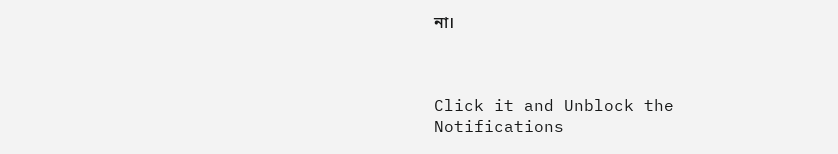না।



Click it and Unblock the Notifications